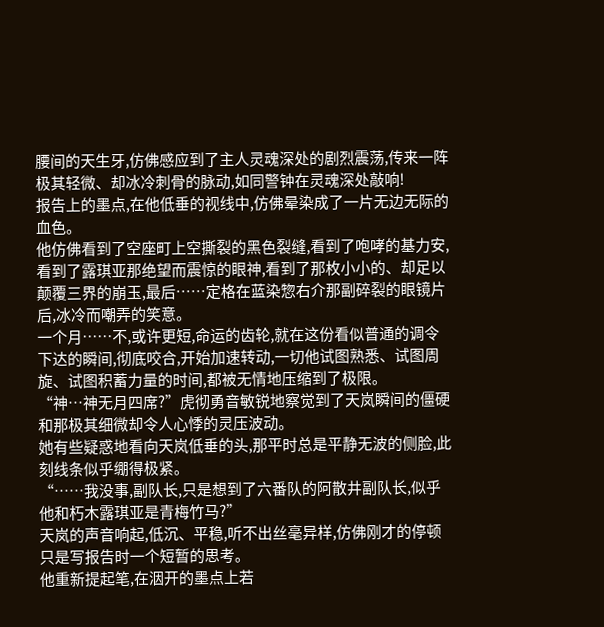腰间的天生牙,仿佛感应到了主人灵魂深处的剧烈震荡,传来一阵极其轻微、却冰冷刺骨的脉动,如同警钟在灵魂深处敲响!
报告上的墨点,在他低垂的视线中,仿佛晕染成了一片无边无际的血色。
他仿佛看到了空座町上空撕裂的黑色裂缝,看到了咆哮的基力安,看到了露琪亚那绝望而震惊的眼神,看到了那枚小小的、却足以颠覆三界的崩玉,最后……定格在蓝染惣右介那副碎裂的眼镜片后,冰冷而嘲弄的笑意。
一个月……不,或许更短,命运的齿轮,就在这份看似普通的调令下达的瞬间,彻底咬合,开始加速转动,一切他试图熟悉、试图周旋、试图积蓄力量的时间,都被无情地压缩到了极限。
“神…神无月四席?”虎彻勇音敏锐地察觉到了天岚瞬间的僵硬和那极其细微却令人心悸的灵压波动。
她有些疑惑地看向天岚低垂的头,那平时总是平静无波的侧脸,此刻线条似乎绷得极紧。
“……我没事,副队长,只是想到了六番队的阿散井副队长,似乎他和朽木露琪亚是青梅竹马?”
天岚的声音响起,低沉、平稳,听不出丝毫异样,仿佛刚才的停顿只是写报告时一个短暂的思考。
他重新提起笔,在洇开的墨点上若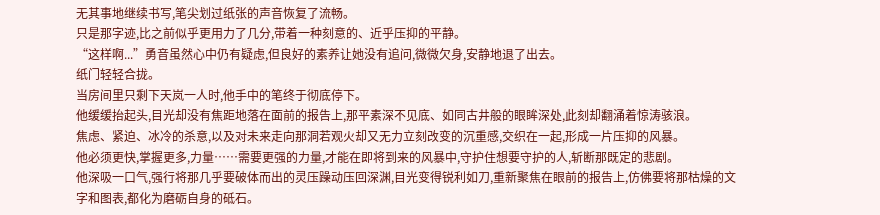无其事地继续书写,笔尖划过纸张的声音恢复了流畅。
只是那字迹,比之前似乎更用力了几分,带着一种刻意的、近乎压抑的平静。
“这样啊...”勇音虽然心中仍有疑虑,但良好的素养让她没有追问,微微欠身,安静地退了出去。
纸门轻轻合拢。
当房间里只剩下天岚一人时,他手中的笔终于彻底停下。
他缓缓抬起头,目光却没有焦距地落在面前的报告上,那平素深不见底、如同古井般的眼眸深处,此刻却翻涌着惊涛骇浪。
焦虑、紧迫、冰冷的杀意,以及对未来走向那洞若观火却又无力立刻改变的沉重感,交织在一起,形成一片压抑的风暴。
他必须更快,掌握更多,力量……需要更强的力量,才能在即将到来的风暴中,守护住想要守护的人,斩断那既定的悲剧。
他深吸一口气,强行将那几乎要破体而出的灵压躁动压回深渊,目光变得锐利如刀,重新聚焦在眼前的报告上,仿佛要将那枯燥的文字和图表,都化为磨砺自身的砥石。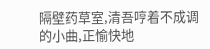隔壁药草室,清吾哼着不成调的小曲,正愉快地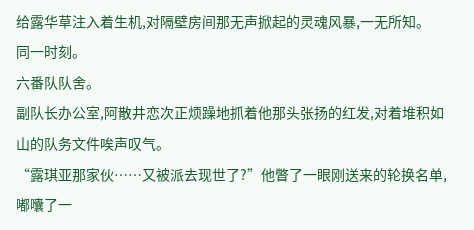给露华草注入着生机,对隔壁房间那无声掀起的灵魂风暴,一无所知。
同一时刻。
六番队队舍。
副队长办公室,阿散井恋次正烦躁地抓着他那头张扬的红发,对着堆积如山的队务文件唉声叹气。
“露琪亚那家伙……又被派去现世了?”他瞥了一眼刚送来的轮换名单,嘟囔了一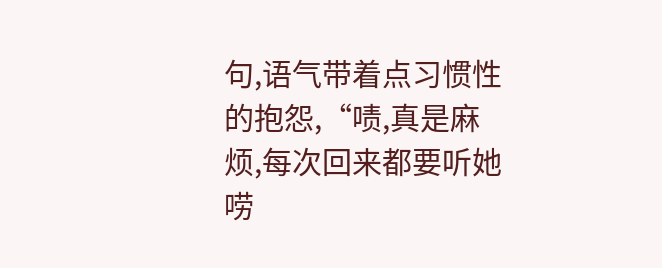句,语气带着点习惯性的抱怨,“啧,真是麻烦,每次回来都要听她唠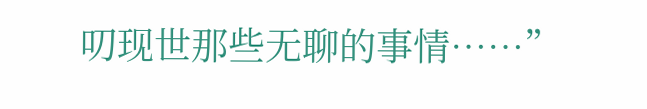叨现世那些无聊的事情……”